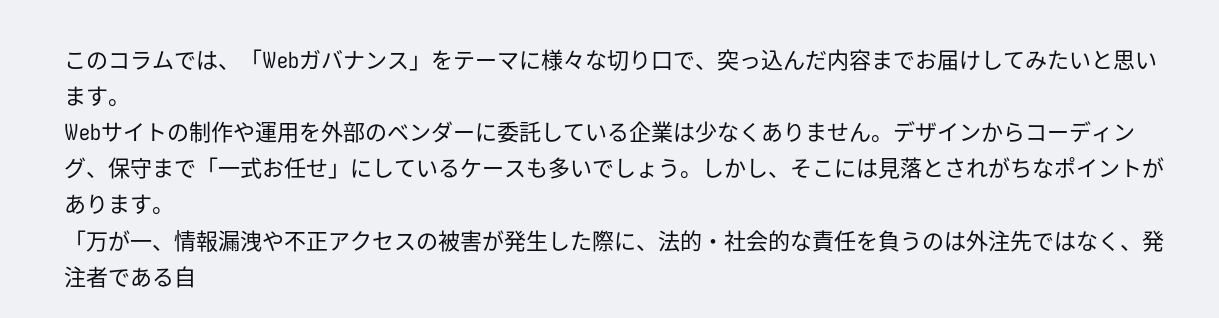このコラムでは、「Webガバナンス」をテーマに様々な切り口で、突っ込んだ内容までお届けしてみたいと思います。
Webサイトの制作や運用を外部のベンダーに委託している企業は少なくありません。デザインからコーディング、保守まで「一式お任せ」にしているケースも多いでしょう。しかし、そこには見落とされがちなポイントがあります。
「万が一、情報漏洩や不正アクセスの被害が発生した際に、法的・社会的な責任を負うのは外注先ではなく、発注者である自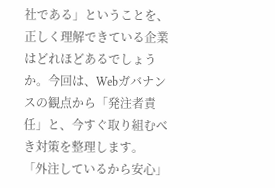社である」ということを、正しく理解できている企業はどれほどあるでしょうか。今回は、Webガバナンスの観点から「発注者責任」と、今すぐ取り組むべき対策を整理します。
「外注しているから安心」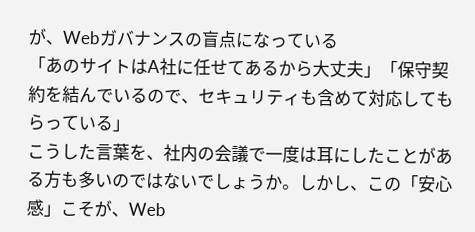が、Webガバナンスの盲点になっている
「あのサイトはA社に任せてあるから大丈夫」「保守契約を結んでいるので、セキュリティも含めて対応してもらっている」
こうした言葉を、社内の会議で一度は耳にしたことがある方も多いのではないでしょうか。しかし、この「安心感」こそが、Web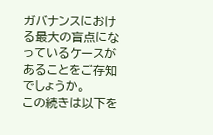ガバナンスにおける最大の盲点になっているケースがあることをご存知でしょうか。
この続きは以下を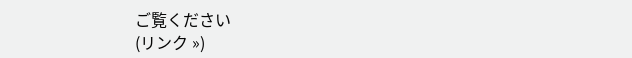ご覧ください
(リンク »)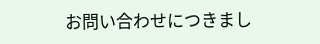お問い合わせにつきまし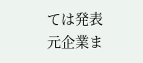ては発表元企業ま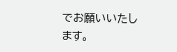でお願いいたします。